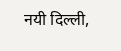नयी दिल्ली,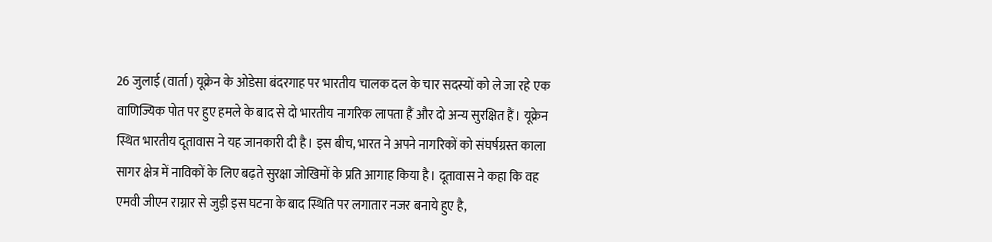26 जुलाई (वार्ता) यूक्रेन के ओडेसा बंदरगाह पर भारतीय चालक दल के चार सदस्यों को ले जा रहे एक वाणिज्यिक पोत पर हुए हमले के बाद से दो भारतीय नागरिक लापता हैं और दो अन्य सुरक्षित हैं। यूक्रेन स्थित भारतीय दूतावास ने यह जानकारी दी है। इस बीच, भारत ने अपने नागरिकों को संघर्षग्रस्त काला सागर क्षेत्र में नाविकों के लिए बढ़ते सुरक्षा जोखिमों के प्रति आगाह किया है। दूतावास ने कहा कि वह एमवी जीएन राग्नार से जुड़ी इस घटना के बाद स्थिति पर लगातार नजर बनाये हुए है,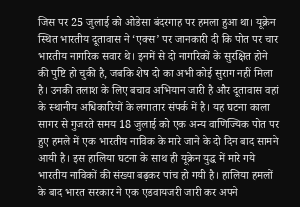जिस पर 25 जुलाई को ओडेसा बंदरगाह पर हमला हुआ था। यूक्रेन स्थित भारतीय दूतावास ने ‘एक्स’ पर जानकारी दी कि पोत पर चार भारतीय नागरिक सवार थे। इनमें से दो नागरिकों के सुरक्षित होने की पुष्टि हो चुकी है, जबकि शेष दो का अभी कोई सुराग नहीं मिला है। उनकी तलाश के लिए बचाव अभियान जारी है और दूतावास वहां के स्थानीय अधिकारियों के लगातार संपर्क में है। यह घटना काला सागर से गुजरते समय 18 जुलाई को एक अन्य वाणिज्यिक पोत पर हुए हमले में एक भारतीय नाविक के मारे जाने के दो दिन बाद सामने आयी है। इस हालिया घटना के साथ ही यूक्रेन युद्ध में मारे गये भारतीय नाविकों की संख्या बढ़कर पांच हो गयी है। हालिया हमलों के बाद भारत सरकार ने एक एडवायजरी जारी कर अपने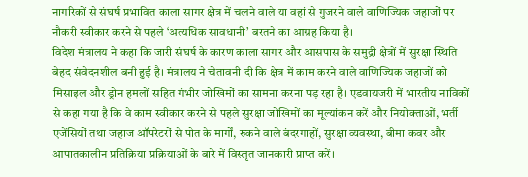नागरिकों से संघर्ष प्रभावित काला सागर क्षेत्र में चलने वाले या वहां से गुजरने वाले वाणिज्यिक जहाजों पर नौकरी स्वीकार करने से पहले ‘अत्यधिक सावधानी’ बरतने का आग्रह किया है।
विदेश मंत्रालय ने कहा कि जारी संघर्ष के कारण काला सागर और आसपास के समुद्री क्षेत्रों में सुरक्षा स्थिति बेहद संवेदनशील बनी हुई है। मंत्रालय ने चेतावनी दी कि क्षेत्र में काम करने वाले वाणिज्यिक जहाजों को मिसाइल और ड्रोन हमलों सहित गंभीर जोखिमों का सामना करना पड़ रहा है। एडवायजरी में भारतीय नाविकों से कहा गया है कि वे काम स्वीकार करने से पहले सुरक्षा जोखिमों का मूल्यांकन करें और नियोक्ताओं, भर्ती एजेंसियों तथा जहाज ऑपरेटरों से पोत के मार्गों, रुकने वाले बंदरगाहों, सुरक्षा व्यवस्था, बीमा कवर और आपातकालीन प्रतिक्रिया प्रक्रियाओं के बारे में विस्तृत जानकारी प्राप्त करें।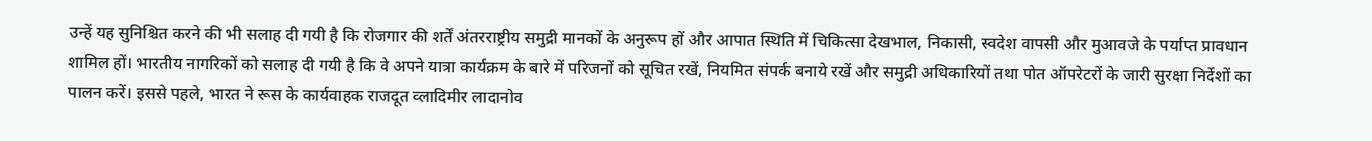उन्हें यह सुनिश्चित करने की भी सलाह दी गयी है कि रोजगार की शर्तें अंतरराष्ट्रीय समुद्री मानकों के अनुरूप हों और आपात स्थिति में चिकित्सा देखभाल, निकासी, स्वदेश वापसी और मुआवजे के पर्याप्त प्रावधान शामिल हों। भारतीय नागरिकों को सलाह दी गयी है कि वे अपने यात्रा कार्यक्रम के बारे में परिजनों को सूचित रखें, नियमित संपर्क बनाये रखें और समुद्री अधिकारियों तथा पोत ऑपरेटरों के जारी सुरक्षा निर्देशों का पालन करें। इससे पहले, भारत ने रूस के कार्यवाहक राजदूत व्लादिमीर लादानोव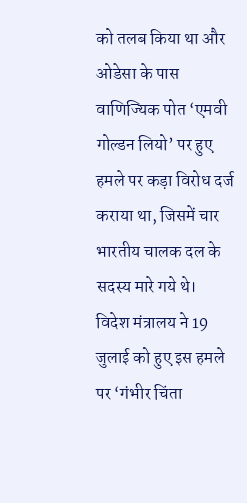को तलब किया था और ओडेसा के पास वाणिज्यिक पोत ‘एमवी गोल्डन लियो’ पर हुए हमले पर कड़ा विरोध दर्ज कराया था, जिसमें चार भारतीय चालक दल के सदस्य मारे गये थे।
विदेश मंत्रालय ने 19 जुलाई को हुए इस हमले पर ‘गंभीर चिंता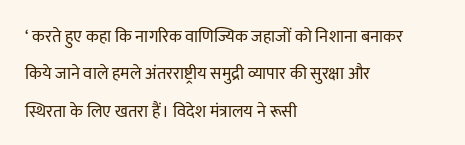‘ करते हुए कहा कि नागरिक वाणिज्यिक जहाजों को निशाना बनाकर किये जाने वाले हमले अंतरराष्ट्रीय समुद्री व्यापार की सुरक्षा और स्थिरता के लिए खतरा हैं। विदेश मंत्रालय ने रूसी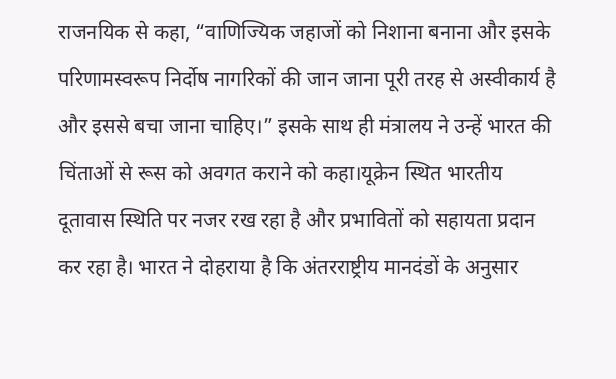राजनयिक से कहा, “वाणिज्यिक जहाजों को निशाना बनाना और इसके परिणामस्वरूप निर्दोष नागरिकों की जान जाना पूरी तरह से अस्वीकार्य है और इससे बचा जाना चाहिए।” इसके साथ ही मंत्रालय ने उन्हें भारत की चिंताओं से रूस को अवगत कराने को कहा।यूक्रेन स्थित भारतीय दूतावास स्थिति पर नजर रख रहा है और प्रभावितों को सहायता प्रदान कर रहा है। भारत ने दोहराया है कि अंतरराष्ट्रीय मानदंडों के अनुसार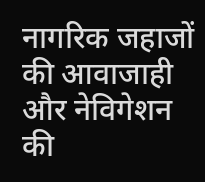नागरिक जहाजों की आवाजाही और नेविगेशन की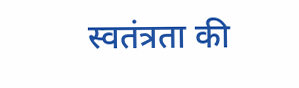स्वतंत्रता की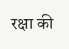रक्षा की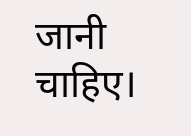जानी चाहिए।